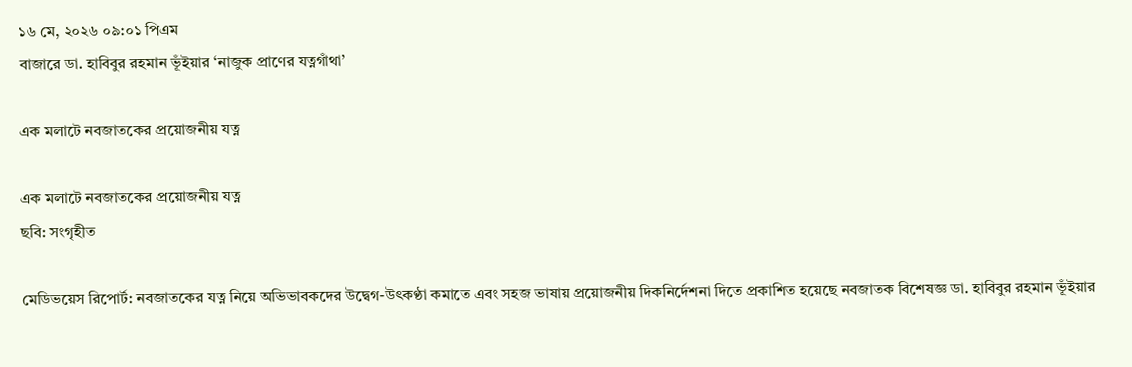১৬ মে, ২০২৬ ০৯:০১ পিএম
বাজারে ডা. হাবিবুর রহমান ভূঁইয়ার ‘নাজুক প্রাণের যত্নগাঁথা’

এক মলাটে নবজাতকের প্রয়োজনীয় যত্ন

এক মলাটে নবজাতকের প্রয়োজনীয় যত্ন
ছবি: সংগৃহীত

মেডিভয়েস রিপোর্ট: নবজাতকের যত্ন নিয়ে অভিভাবকদের উদ্বেগ-উৎকণ্ঠা কমাতে এবং সহজ ভাষায় প্রয়োজনীয় দিকনির্দেশনা দিতে প্রকাশিত হয়েছে নবজাতক বিশেষজ্ঞ ডা. হাবিবুর রহমান ভূঁইয়ার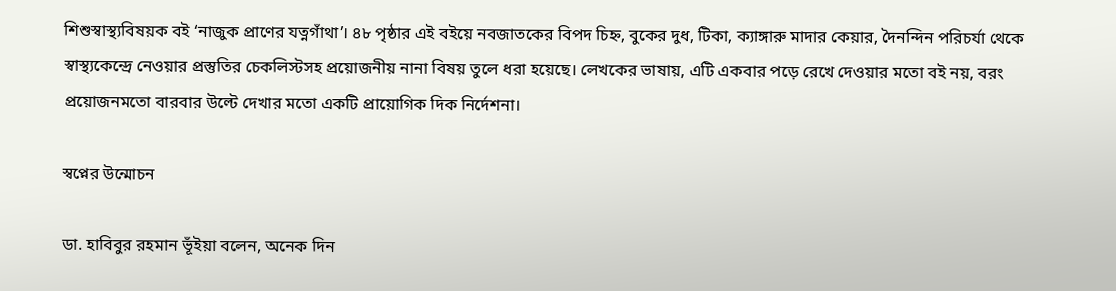শিশুস্বাস্থ্যবিষয়ক বই ‘নাজুক প্রাণের যত্নগাঁথা’। ৪৮ পৃষ্ঠার এই বইয়ে নবজাতকের বিপদ চিহ্ন, বুকের দুধ, টিকা, ক্যাঙ্গারু মাদার কেয়ার, দৈনন্দিন পরিচর্যা থেকে স্বাস্থ্যকেন্দ্রে নেওয়ার প্রস্তুতির চেকলিস্টসহ প্রয়োজনীয় নানা বিষয় তুলে ধরা হয়েছে। লেখকের ভাষায়, এটি একবার পড়ে রেখে দেওয়ার মতো বই নয়, বরং প্রয়োজনমতো বারবার উল্টে দেখার মতো একটি প্রায়োগিক দিক নির্দেশনা।

স্বপ্নের উন্মোচন

ডা. হাবিবুর রহমান ভূঁইয়া বলেন, অনেক দিন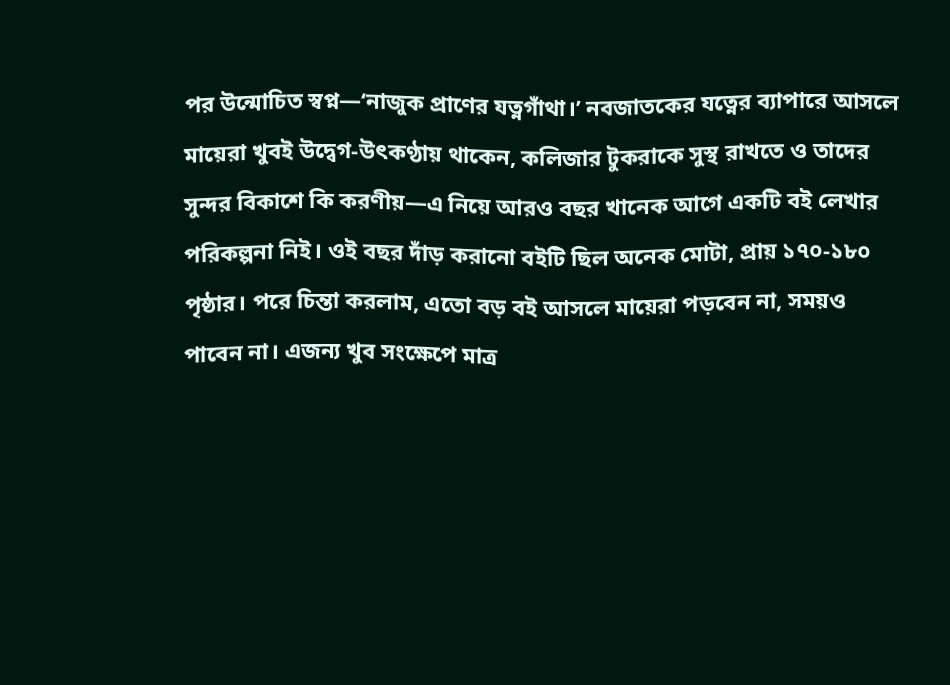পর উন্মোচিত স্বপ্ন—‘নাজুক প্রাণের যত্নগাঁথা।’ নবজাতকের যত্নের ব্যাপারে আসলে মায়েরা খুবই উদ্বেগ-উৎকণ্ঠায় থাকেন, কলিজার টুকরাকে সুস্থ রাখতে ও তাদের সুন্দর বিকাশে কি করণীয়—এ নিয়ে আরও বছর খানেক আগে একটি বই লেখার পরিকল্পনা নিই। ওই বছর দাঁড় করানো বইটি ছিল অনেক মোটা, প্রায় ১৭০-১৮০ পৃষ্ঠার। পরে চিন্তা করলাম, এতো বড় বই আসলে মায়েরা পড়বেন না, সময়ও পাবেন না। এজন্য খুব সংক্ষেপে মাত্র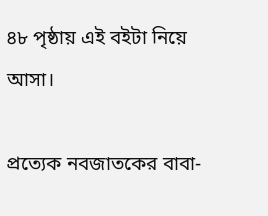৪৮ পৃষ্ঠায় এই বইটা নিয়ে আসা।

প্রত্যেক নবজাতকের বাবা-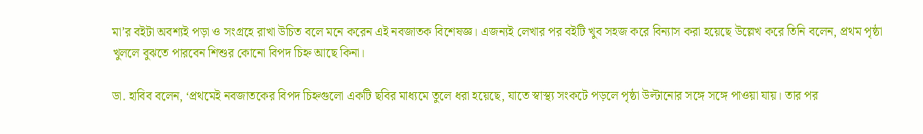মা’র বইটা অবশ্যই পড়া ও সংগ্রহে রাখা উচিত বলে মনে করেন এই নবজাতক বিশেষজ্ঞ। এজন্যই লেখার পর বইটি খুব সহজ করে বিন্যাস করা হয়েছে উল্লেখ করে তিনি বলেন, প্রথম পৃষ্ঠা খুললে বুঝতে পারবেন শিশুর কোনো বিপদ চিহ্ন আছে কিনা।

ডা. হাবিব বলেন, ‘প্রথমেই নবজাতকের বিপদ চিহ্নগুলো একটি ছবির মাধ্যমে তুলে ধরা হয়েছে, যাতে স্বাস্থ্য সংকটে পড়লে পৃষ্ঠা উল্টানোর সঙ্গে সঙ্গে পাওয়া যায়। তার পর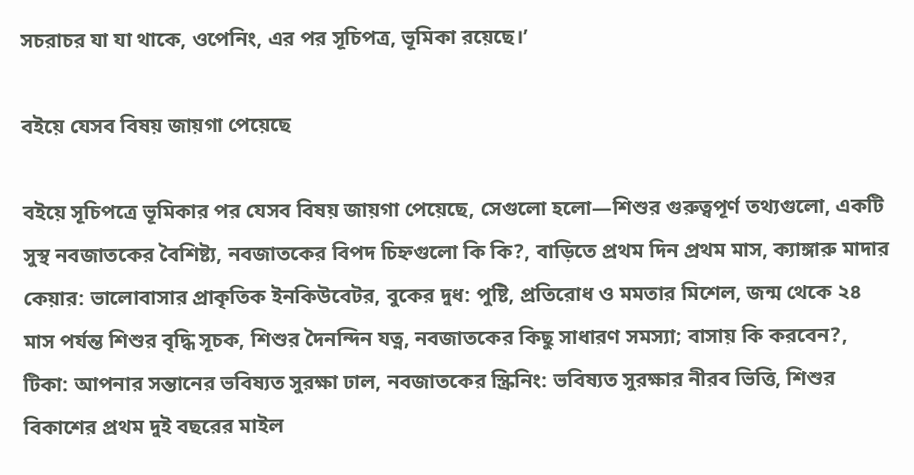সচরাচর যা যা থাকে, ওপেনিং, এর পর সূচিপত্র, ভূমিকা রয়েছে।’

বইয়ে যেসব বিষয় জায়গা পেয়েছে

বইয়ে সূচিপত্রে ভূমিকার পর যেসব বিষয় জায়গা পেয়েছে, সেগুলো হলো—শিশুর গুরুত্বপূর্ণ তথ্যগুলো, একটি সুস্থ নবজাতকের বৈশিষ্ট্য, নবজাতকের বিপদ চিহ্নগুলো কি কি?, বাড়িতে প্রথম দিন প্রথম মাস, ক্যাঙ্গারু মাদার কেয়ার: ভালোবাসার প্রাকৃতিক ইনকিউবেটর, বুকের দুধ: পুষ্টি, প্রতিরোধ ও মমতার মিশেল, জন্ম থেকে ২৪ মাস পর্যন্ত শিশুর বৃদ্ধি সূচক, শিশুর দৈনন্দিন যত্ন, নবজাতকের কিছু সাধারণ সমস্যা; বাসায় কি করবেন?, টিকা: আপনার সন্তানের ভবিষ্যত সুরক্ষা ঢাল, নবজাতকের স্ক্রিনিং: ভবিষ্যত সুরক্ষার নীরব ভিত্তি, শিশুর বিকাশের প্রথম দুই বছরের মাইল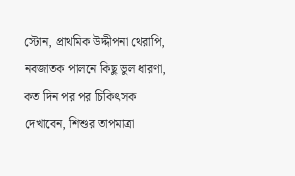স্টোন, প্রাথমিক উদ্দীপনা থেরাপি, নবজাতক পালনে কিছু ভুল ধারণা, কত দিন পর পর চিকিৎসক দেখাবেন, শিশুর তাপমাত্রা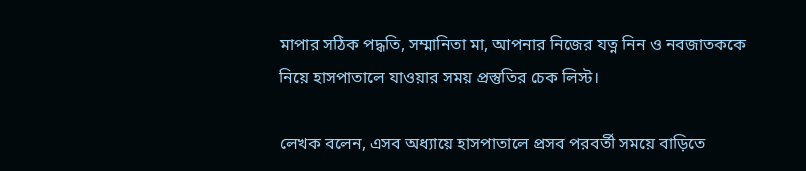মাপার সঠিক পদ্ধতি, সম্মানিতা মা, আপনার নিজের যত্ন নিন ও নবজাতককে নিয়ে হাসপাতালে যাওয়ার সময় প্রস্তুতির চেক লিস্ট।

লেখক বলেন, এসব অধ্যায়ে হাসপাতালে প্রসব পরবর্তী সময়ে বাড়িতে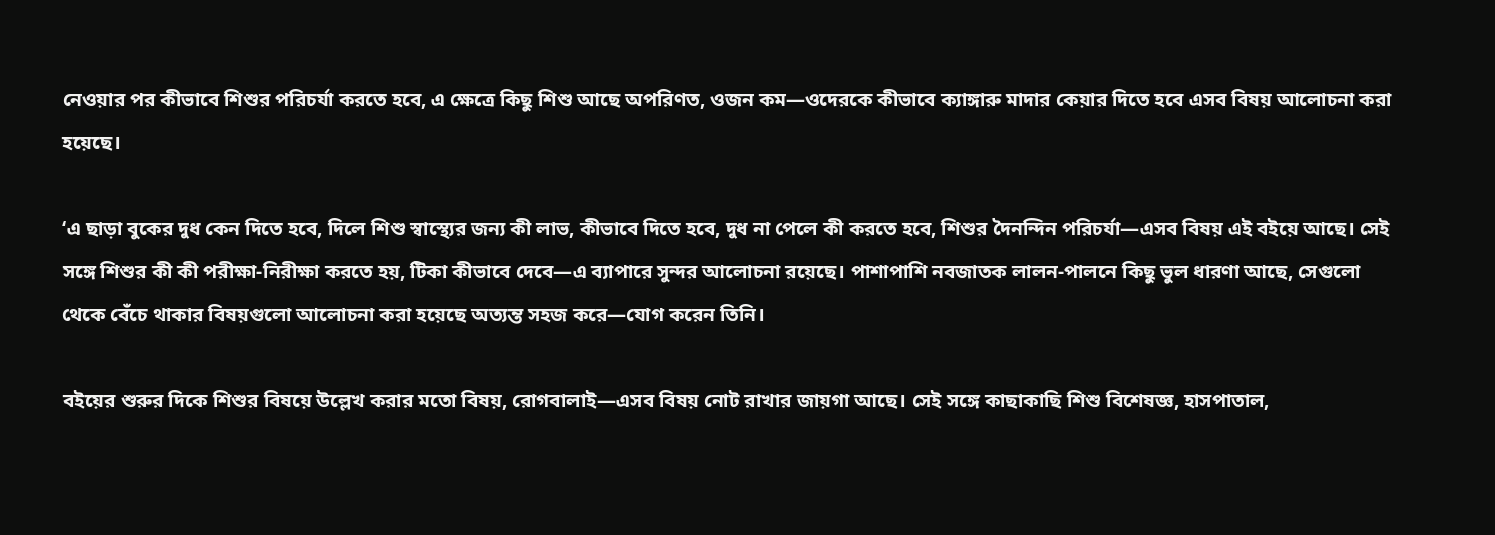নেওয়ার পর কীভাবে শিশুর পরিচর্যা করতে হবে, এ ক্ষেত্রে কিছু শিশু আছে অপরিণত, ওজন কম—ওদেরকে কীভাবে ক্যাঙ্গারু মাদার কেয়ার দিতে হবে এসব বিষয় আলোচনা করা হয়েছে।

‘এ ছাড়া বুকের দুধ কেন দিতে হবে, দিলে শিশু স্বাস্থ্যের জন্য কী লাভ, কীভাবে দিতে হবে, দুধ না পেলে কী করতে হবে, শিশুর দৈনন্দিন পরিচর্যা—এসব বিষয় এই বইয়ে আছে। সেই সঙ্গে শিশুর কী কী পরীক্ষা-নিরীক্ষা করতে হয়, টিকা কীভাবে দেবে—এ ব্যাপারে সুন্দর আলোচনা রয়েছে। পাশাপাশি নবজাতক লালন-পালনে কিছু ভুল ধারণা আছে, সেগুলো থেকে বেঁচে থাকার বিষয়গুলো আলোচনা করা হয়েছে অত্যন্ত সহজ করে—যোগ করেন তিনি।

বইয়ের শুরুর দিকে শিশুর বিষয়ে উল্লেখ করার মতো বিষয়, রোগবালাই—এসব বিষয় নোট রাখার জায়গা আছে। সেই সঙ্গে কাছাকাছি শিশু বিশেষজ্ঞ, হাসপাতাল,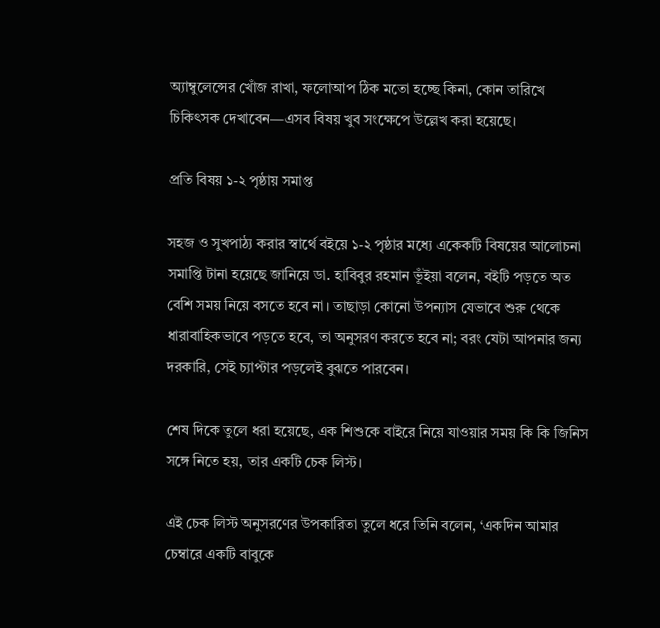অ্যাম্বুলেন্সের খোঁজ রাখা, ফলোআপ ঠিক মতো হচ্ছে কিনা, কোন তারিখে চিকিৎসক দেখাবেন—এসব বিষয় খুব সংক্ষেপে উল্লেখ করা হয়েছে।

প্রতি বিষয় ১-২ পৃষ্ঠায় সমাপ্ত

সহজ ও সুখপাঠ্য করার স্বার্থে বইয়ে ১-২ পৃষ্ঠার মধ্যে একেকটি বিষয়ের আলোচনা সমাপ্তি টানা হয়েছে জানিয়ে ডা. হাবিবুর রহমান ভূঁইয়া বলেন, বইটি পড়তে অত বেশি সময় নিয়ে বসতে হবে না। তাছাড়া কোনো উপন্যাস যেভাবে শুরু থেকে ধারাবাহিকভাবে পড়তে হবে, তা অনুসরণ করতে হবে না; বরং যেটা আপনার জন্য দরকারি, সেই চ্যাপ্টার পড়লেই বুঝতে পারবেন।

শেষ দিকে তুলে ধরা হয়েছে, এক শিশুকে বাইরে নিয়ে যাওয়ার সময় কি কি জিনিস সঙ্গে নিতে হয়, তার একটি চেক লিস্ট।

এই চেক লিস্ট অনুসরণের উপকারিতা তুলে ধরে তিনি বলেন, ‘একদিন আমার চেম্বারে একটি বাবুকে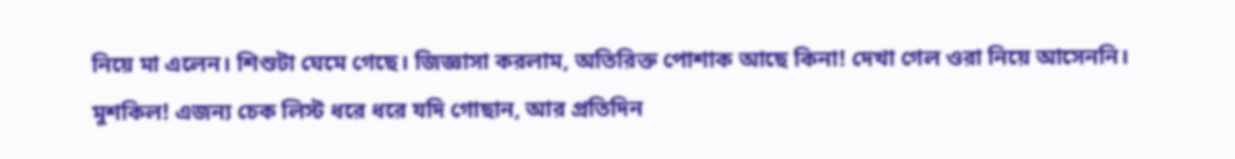নিয়ে মা এলেন। শিশুটা ঘেমে গেছে। জিজ্ঞাসা করলাম, অতিরিক্ত পোশাক আছে কিনা! দেখা গেল ওরা নিয়ে আসেননি। মুশকিল! এজন্য চেক লিস্ট ধরে ধরে যদি গোছান, আর প্রতিদিন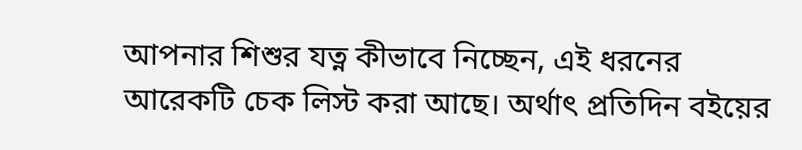আপনার শিশুর যত্ন কীভাবে নিচ্ছেন, এই ধরনের আরেকটি চেক লিস্ট করা আছে। অর্থাৎ প্রতিদিন বইয়ের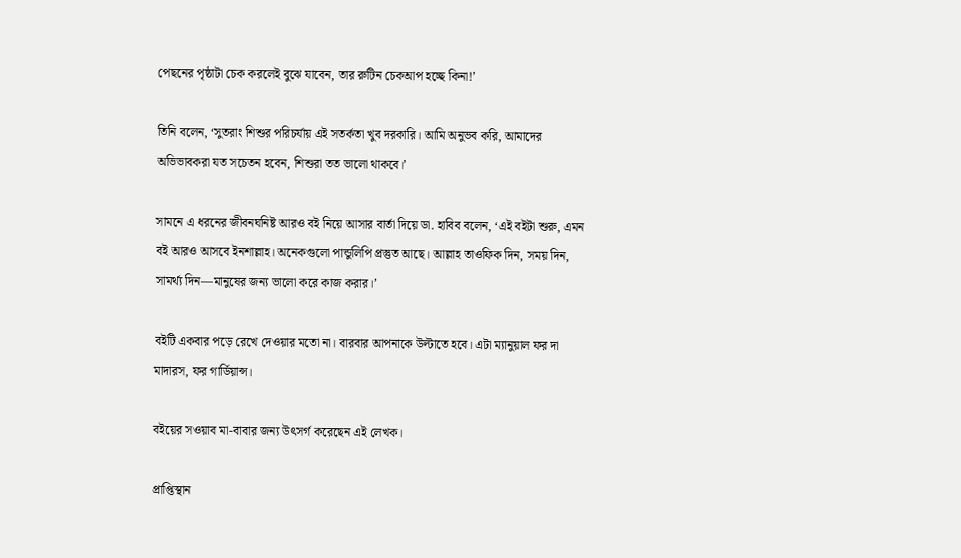পেছনের পৃষ্ঠাটা চেক করলেই বুঝে যাবেন, তার রুটিন চেকআপ হচ্ছে কিনা!’

তিনি বলেন, ‘সুতরাং শিশুর পরিচর্যায় এই সতর্কতা খুব দরকারি। আমি অনুভব করি, আমাদের অভিভাবকরা যত সচেতন হবেন, শিশুরা তত ভালো থাকবে।’

সামনে এ ধরনের জীবনঘনিষ্ট আরও বই নিয়ে আসার বার্তা দিয়ে ডা. হাবিব বলেন, ‘এই বইটা শুরু, এমন বই আরও আসবে ইনশাল্লাহ। অনেকগুলো পান্ডুলিপি প্রস্তুত আছে। আল্লাহ তাওফিক দিন, সময় দিন, সামর্থ্য দিন—মানুষের জন্য ভালো করে কাজ করার।’

বইটি একবার পড়ে রেখে দেওয়ার মতো না। বারবার আপনাকে উল্টাতে হবে। এটা ম্যানুয়াল ফর দা মাদারস, ফর গার্ডিয়ান্স।

বইয়ের সওয়াব মা-বাবার জন্য উৎসর্গ করেছেন এই লেখক।

প্রাপ্তিস্থান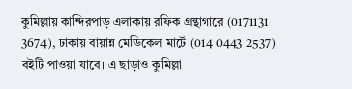কুমিল্লায় কান্দিরপাড় এলাকায় রফিক গ্রন্থাগারে (0171131 3674), ঢাকায় বায়ান্ন মেডিকেল মার্টে (014 0443 2537) বইটি পাওয়া যাবে। এ ছাড়াও কুমিল্লা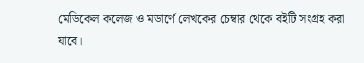মেডিকেল কলেজ ও মডার্ণে লেখকের চেম্বার থেকে বইটি সংগ্রহ করা যাবে।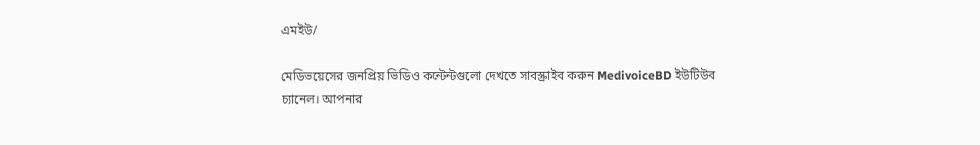এমইউ/

মেডিভয়েসের জনপ্রিয় ভিডিও কন্টেন্টগুলো দেখতে সাবস্ক্রাইব করুন MedivoiceBD ইউটিউব চ্যানেল। আপনার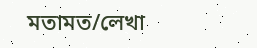মতামত/লেখা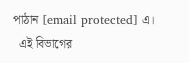পাঠান [email protected] এ।
  এই বিভাগের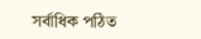সর্বাধিক পঠিত